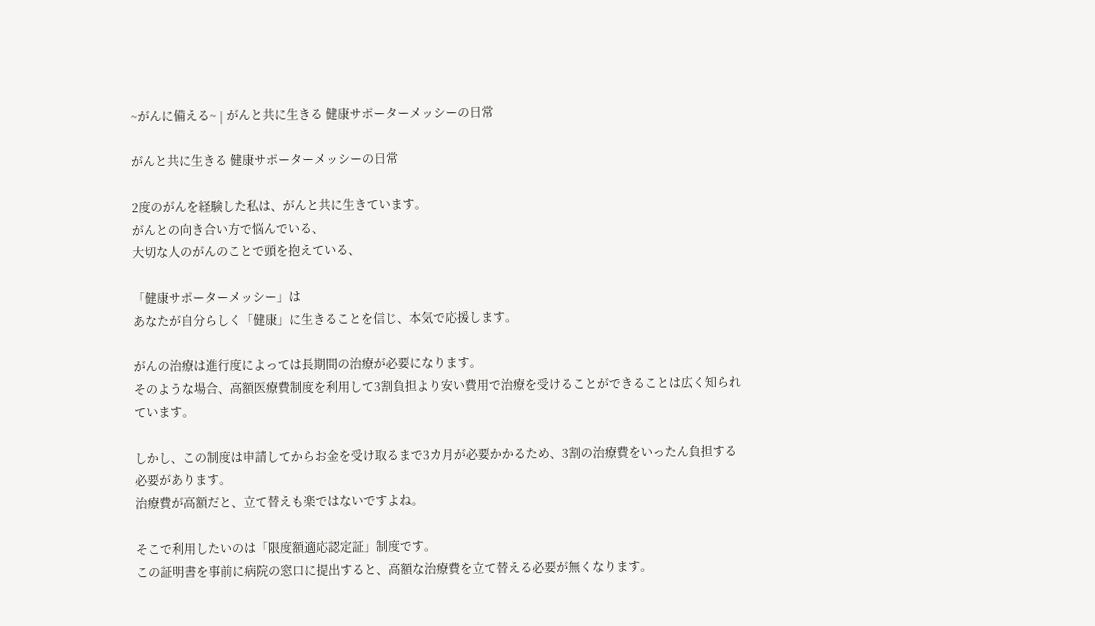~がんに備える~ | がんと共に生きる 健康サポーターメッシーの日常

がんと共に生きる 健康サポーターメッシーの日常

2度のがんを経験した私は、がんと共に生きています。
がんとの向き合い方で悩んでいる、
大切な人のがんのことで頭を抱えている、

「健康サポーターメッシー」は
あなたが自分らしく「健康」に生きることを信じ、本気で応援します。

がんの治療は進行度によっては長期間の治療が必要になります。
そのような場合、高額医療費制度を利用して3割負担より安い費用で治療を受けることができることは広く知られています。

しかし、この制度は申請してからお金を受け取るまで3カ月が必要かかるため、3割の治療費をいったん負担する必要があります。
治療費が高額だと、立て替えも楽ではないですよね。

そこで利用したいのは「限度額適応認定証」制度です。
この証明書を事前に病院の窓口に提出すると、高額な治療費を立て替える必要が無くなります。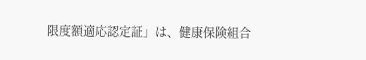限度額適応認定証」は、健康保険組合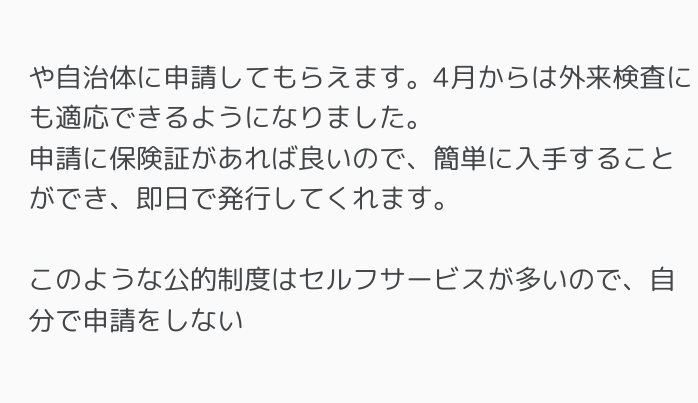や自治体に申請してもらえます。4月からは外来検査にも適応できるようになりました。
申請に保険証があれば良いので、簡単に入手することができ、即日で発行してくれます。

このような公的制度はセルフサービスが多いので、自分で申請をしない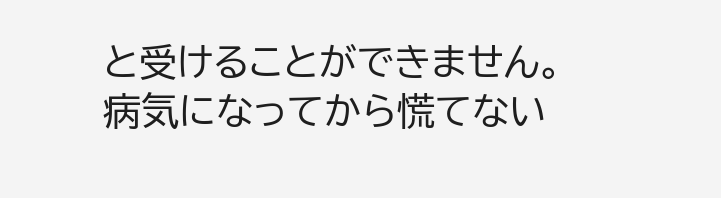と受けることができません。
病気になってから慌てない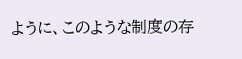ように、このような制度の存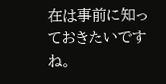在は事前に知っておきたいですね。